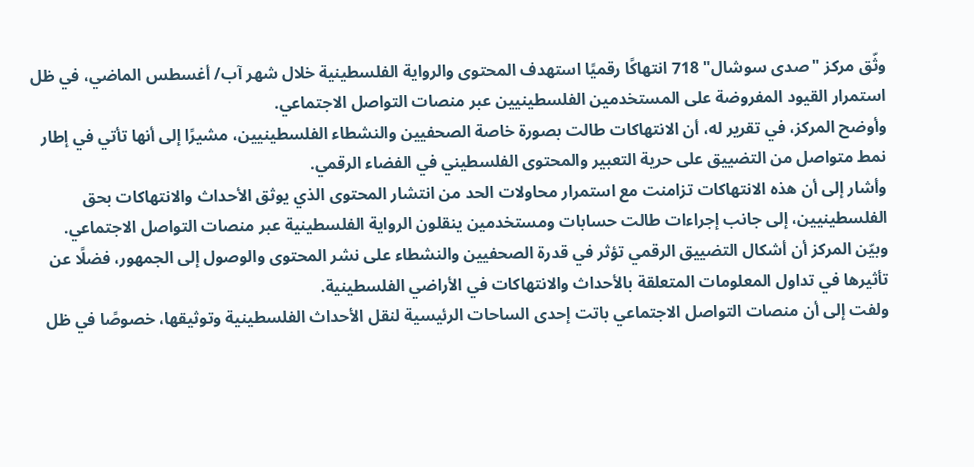وثّق مركز "صدى سوشال" 718 انتهاكًا رقميًا استهدف المحتوى والرواية الفلسطينية خلال شهر آب/ أغسطس الماضي، في ظل استمرار القيود المفروضة على المستخدمين الفلسطينيين عبر منصات التواصل الاجتماعي.
وأوضح المركز، في تقرير له، أن الانتهاكات طالت بصورة خاصة الصحفيين والنشطاء الفلسطينيين، مشيرًا إلى أنها تأتي في إطار نمط متواصل من التضييق على حرية التعبير والمحتوى الفلسطيني في الفضاء الرقمي.
وأشار إلى أن هذه الانتهاكات تزامنت مع استمرار محاولات الحد من انتشار المحتوى الذي يوثق الأحداث والانتهاكات بحق الفلسطينيين، إلى جانب إجراءات طالت حسابات ومستخدمين ينقلون الرواية الفلسطينية عبر منصات التواصل الاجتماعي.
وبيّن المركز أن أشكال التضييق الرقمي تؤثر في قدرة الصحفيين والنشطاء على نشر المحتوى والوصول إلى الجمهور، فضلًا عن تأثيرها في تداول المعلومات المتعلقة بالأحداث والانتهاكات في الأراضي الفلسطينية.
ولفت إلى أن منصات التواصل الاجتماعي باتت إحدى الساحات الرئيسية لنقل الأحداث الفلسطينية وتوثيقها، خصوصًا في ظل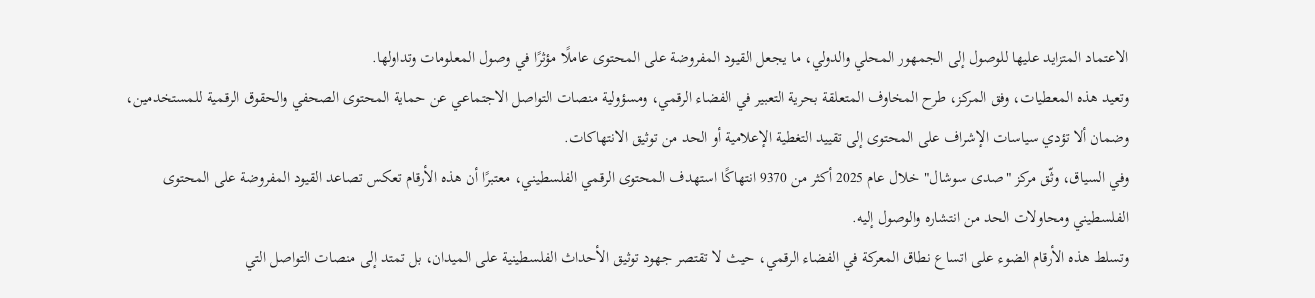الاعتماد المتزايد عليها للوصول إلى الجمهور المحلي والدولي، ما يجعل القيود المفروضة على المحتوى عاملًا مؤثرًا في وصول المعلومات وتداولها.
وتعيد هذه المعطيات، وفق المركز، طرح المخاوف المتعلقة بحرية التعبير في الفضاء الرقمي، ومسؤولية منصات التواصل الاجتماعي عن حماية المحتوى الصحفي والحقوق الرقمية للمستخدمين، وضمان ألا تؤدي سياسات الإشراف على المحتوى إلى تقييد التغطية الإعلامية أو الحد من توثيق الانتهاكات.
وفي السياق، وثّق مركز "صدى سوشال" خلال عام 2025 أكثر من 9370 انتهاكًا استهدف المحتوى الرقمي الفلسطيني، معتبرًا أن هذه الأرقام تعكس تصاعد القيود المفروضة على المحتوى الفلسطيني ومحاولات الحد من انتشاره والوصول إليه.
وتسلط هذه الأرقام الضوء على اتساع نطاق المعركة في الفضاء الرقمي، حيث لا تقتصر جهود توثيق الأحداث الفلسطينية على الميدان، بل تمتد إلى منصات التواصل التي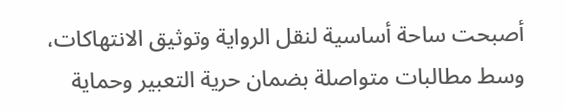أصبحت ساحة أساسية لنقل الرواية وتوثيق الانتهاكات، وسط مطالبات متواصلة بضمان حرية التعبير وحماية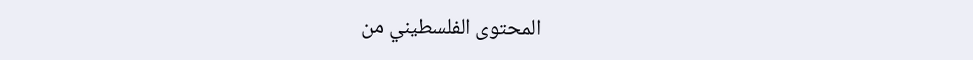المحتوى الفلسطيني من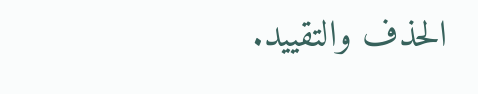الحذف والتقييد.